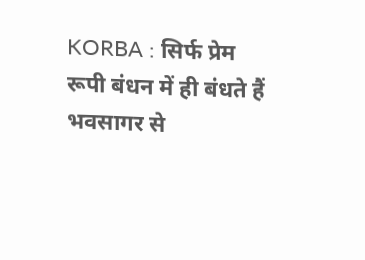KORBA : सिर्फ प्रेम रूपी बंधन में ही बंधते हैं भवसागर से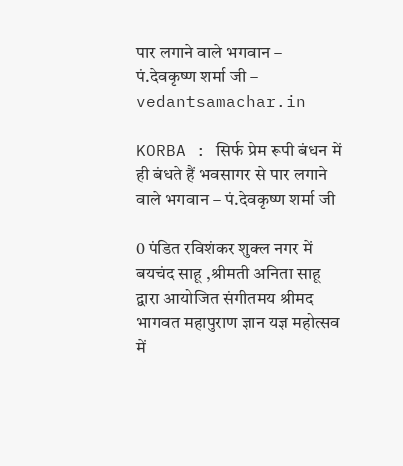पार लगाने वाले भगवान – पं.देवकृष्ण शर्मा जी – vedantsamachar.in

KORBA : सिर्फ प्रेम रूपी बंधन में ही बंधते हैं भवसागर से पार लगाने वाले भगवान – पं.देवकृष्ण शर्मा जी

0 पंडित रविशंकर शुक्ल नगर में बयचंद साहू ,श्रीमती अनिता साहू द्वारा आयोजित संगीतमय श्रीमद भागवत महापुराण ज्ञान यज्ञ महोत्सव में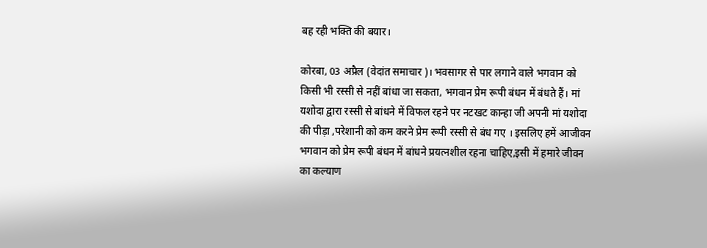बह रही भक्ति की बयार।

कोरबा, 03 अप्रैल (वेदांत समाचार)। भवसागर से पार लगाने वाले भगवान को किसी भी रस्सी से नहीं बांधा जा सकता, भगवान प्रेम रूपी बंधन में बंधते हैं। मां यशोदा द्वारा रस्सी से बांधने में विफल रहने पर नटखट कान्हा जी अपनी मां यशोदा की पीड़ा ,परेशानी को कम करने प्रेम रूपी रस्सी से बंध गए । इसलिए हमें आजीवन भगवान को प्रेम रूपी बंधन में बांधने प्रयत्नशील रहना चाहिए,इसी में हमारे जीवन का कल्याण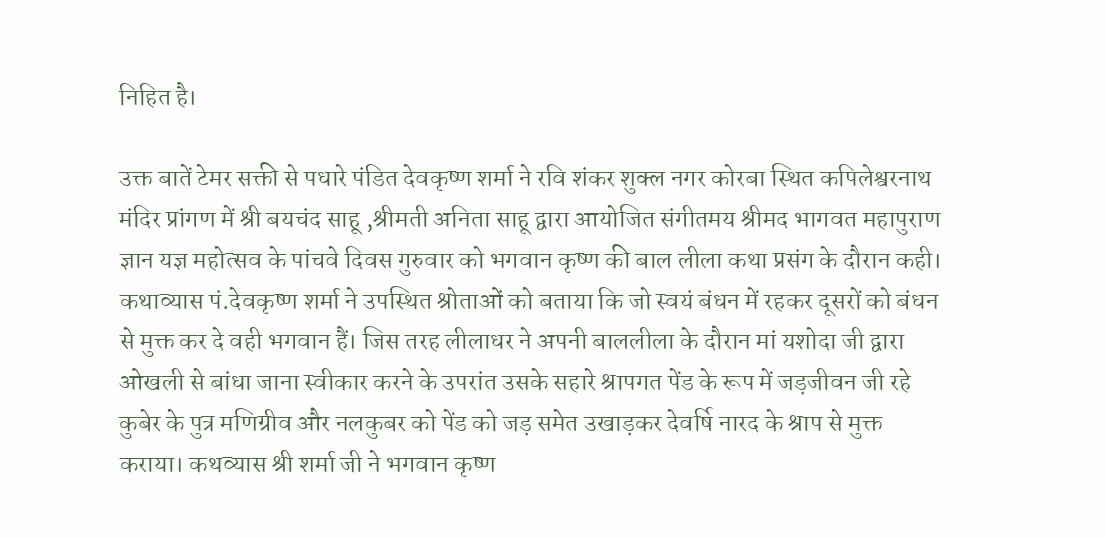निहित है।

उक्त बातें टेमर सक्ती से पधारे पंडित देवकृष्ण शर्मा ने रवि शंकर शुक्ल नगर कोरबा स्थित कपिलेश्वरनाथ मंदिर प्रांगण में श्री बयचंद साहू ,श्रीमती अनिता साहू द्वारा आयोजित संगीतमय श्रीमद भागवत महापुराण ज्ञान यज्ञ महोत्सव के पांचवे दिवस गुरुवार को भगवान कृष्ण की बाल लीला कथा प्रसंग के दौरान कही। कथाव्यास पं.देवकृष्ण शर्मा ने उपस्थित श्रोताओं को बताया कि जो स्वयं बंधन में रहकर दूसरों को बंधन से मुक्त कर दे वही भगवान हैं। जिस तरह लीलाधर ने अपनी बाललीला के दौरान मां यशोदा जी द्वारा ओखली से बांधा जाना स्वीकार करने के उपरांत उसके सहारे श्रापगत पेंड के रूप में जड़जीवन जी रहे कुबेर के पुत्र मणिग्रीव और नलकुबर को पेंड को जड़ समेत उखाड़कर देवर्षि नारद के श्राप से मुक्त कराया। कथव्यास श्री शर्मा जी ने भगवान कृष्ण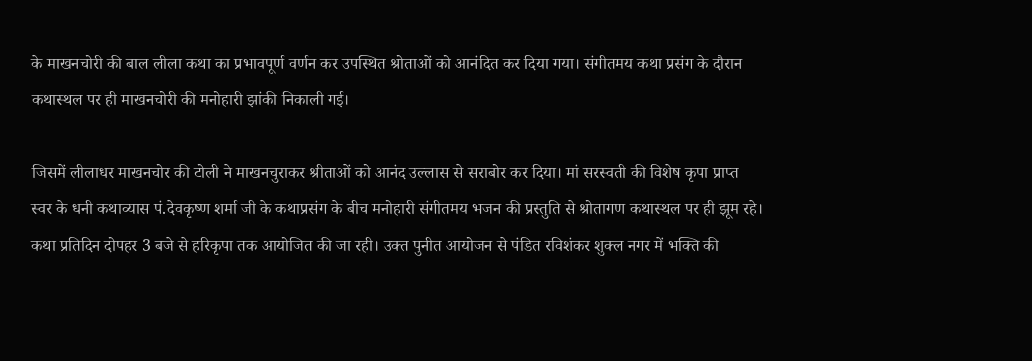के माखनचोरी की बाल लीला कथा का प्रभावपूर्ण वर्णन कर उपस्थित श्रोताओं को आनंदित कर दिया गया। संगीतमय कथा प्रसंग के दौरान कथास्थल पर ही माखनचोरी की मनोहारी झांकी निकाली गई।

जिसमें लीलाधर माखनचोर की टोली ने माखनचुराकर श्रीताओं को आनंद उल्लास से सराबोर कर दिया। मां सरस्वती की विशेष कृपा प्राप्त स्वर के धनी कथाव्यास पं.देवकृष्ण शर्मा जी के कथाप्रसंग के बीच मनोहारी संगीतमय भजन की प्रस्तुति से श्रोतागण कथास्थल पर ही झूम रहे। कथा प्रतिदिन दोपहर 3 बजे से हरिकृपा तक आयोजित की जा रही। उक्त पुनीत आयोजन से पंडित रविशंकर शुक्ल नगर में भक्ति की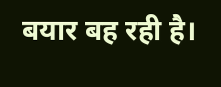बयार बह रही है।